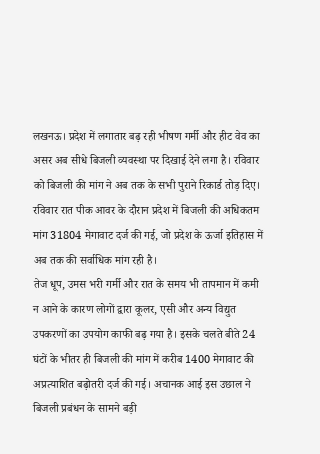लखनऊ। प्रदेश में लगातार बढ़ रही भीषण गर्मी और हीट वेव का असर अब सीधे बिजली व्यवस्था पर दिखाई देने लगा है। रविवार को बिजली की मांग ने अब तक के सभी पुराने रिकार्ड तोड़ दिए। रविवार रात पीक आवर के दौरान प्रदेश में बिजली की अधिकतम मांग 31804 मेगावाट दर्ज की गई, जो प्रदेश के ऊर्जा इतिहास में अब तक की सर्वाधिक मांग रही है।
तेज धूप, उमस भरी गर्मी और रात के समय भी तापमान में कमी न आने के कारण लोगों द्वारा कूलर, एसी और अन्य विद्युत उपकरणों का उपयोग काफी बढ़ गया है। इसके चलते बीते 24 घंटों के भीतर ही बिजली की मांग में करीब 1400 मेगावाट की अप्रत्याशित बढ़ोतरी दर्ज की गई। अचानक आई इस उछाल ने बिजली प्रबंधन के सामने बड़ी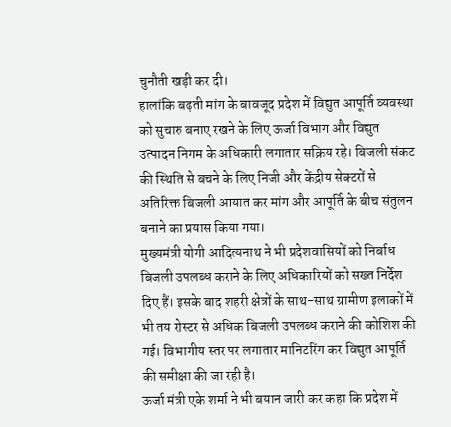चुनौती खड़ी कर दी।
हालांकि बढ़ती मांग के बावजूद प्रदेश में विद्युत आपूर्ति व्यवस्था को सुचारु बनाए रखने के लिए ऊर्जा विभाग और विद्युत उत्पादन निगम के अधिकारी लगातार सक्रिय रहे। बिजली संकट की स्थिति से बचने के लिए निजी और केंद्रीय सेक्टरों से अतिरिक्त बिजली आयात कर मांग और आपूर्ति के बीच संतुलन बनाने का प्रयास किया गया।
मुख्यमंत्री योगी आदित्यनाथ ने भी प्रदेशवासियों को निर्बाध बिजली उपलब्ध कराने के लिए अधिकारियों को सख्त निर्देश दिए हैं। इसके बाद शहरी क्षेत्रों के साथ-साथ ग्रामीण इलाकों में भी तय रोस्टर से अधिक बिजली उपलब्ध कराने की कोशिश की गई। विभागीय स्तर पर लगातार मानिटरिंग कर विद्युत आपूर्ति की समीक्षा की जा रही है।
ऊर्जा मंत्री एके शर्मा ने भी बयान जारी कर कहा कि प्रदेश में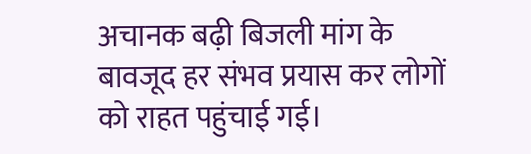अचानक बढ़ी बिजली मांग के बावजूद हर संभव प्रयास कर लोगों को राहत पहुंचाई गई।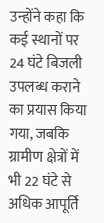उन्होंने कहा कि कई स्थानों पर 24 घंटे बिजली उपलब्ध कराने का प्रयास किया गया, जबकि ग्रामीण क्षेत्रों में भी 22 घंटे से अधिक आपूर्ति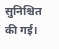सुनिश्चित की गई।